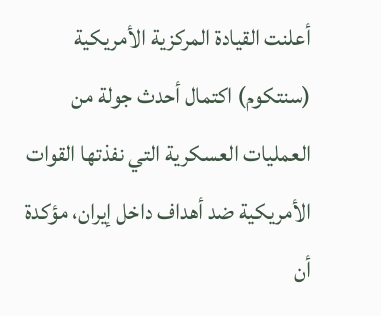أعلنت القيادة المركزية الأمريكية (سنتكوم) اكتمال أحدث جولة من العمليات العسكرية التي نفذتها القوات الأمريكية ضد أهداف داخل إيران، مؤكدة أن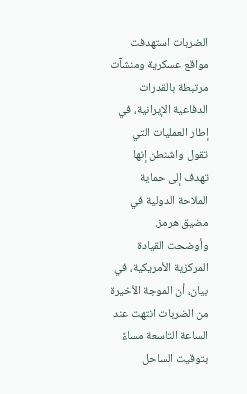الضربات استهدفت مواقع عسكرية ومنشآت مرتبطة بالقدرات الدفاعية الإيرانية، في إطار العمليات التي تقول واشنطن إنها تهدف إلى حماية الملاحة الدولية في مضيق هرمز.
وأوضحت القيادة المركزية الأمريكية، في بيان، أن الموجة الأخيرة من الضربات انتهت عند الساعة التاسعة مساءً بتوقيت الساحل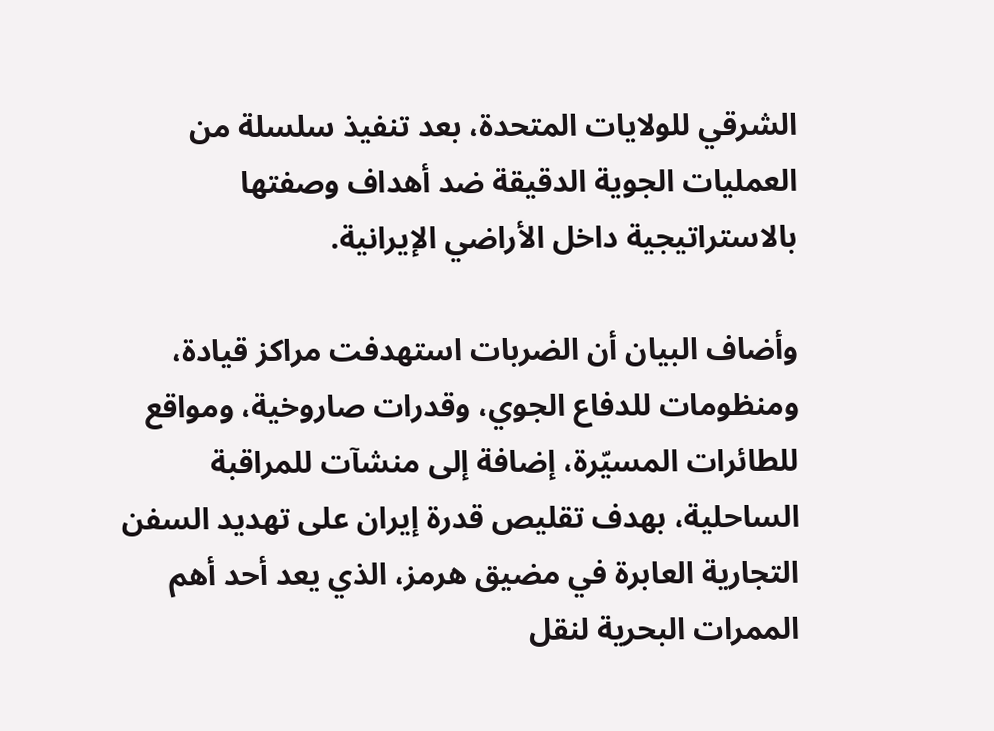الشرقي للولايات المتحدة، بعد تنفيذ سلسلة من العمليات الجوية الدقيقة ضد أهداف وصفتها بالاستراتيجية داخل الأراضي الإيرانية.

وأضاف البيان أن الضربات استهدفت مراكز قيادة، ومنظومات للدفاع الجوي، وقدرات صاروخية، ومواقع للطائرات المسيّرة، إضافة إلى منشآت للمراقبة الساحلية، بهدف تقليص قدرة إيران على تهديد السفن التجارية العابرة في مضيق هرمز، الذي يعد أحد أهم الممرات البحرية لنقل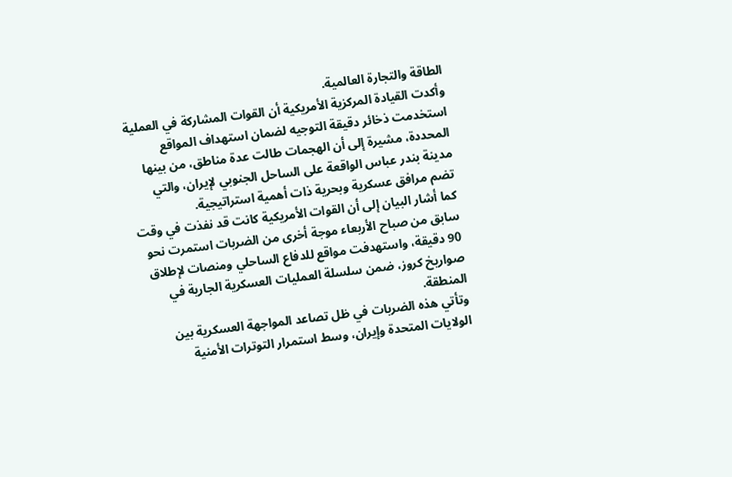الطاقة والتجارة العالمية.
وأكدت القيادة المركزية الأمريكية أن القوات المشاركة في العملية استخدمت ذخائر دقيقة التوجيه لضمان استهداف المواقع المحددة، مشيرة إلى أن الهجمات طالت عدة مناطق، من بينها مدينة بندر عباس الواقعة على الساحل الجنوبي لإيران، والتي تضم مرافق عسكرية وبحرية ذات أهمية استراتيجية.
كما أشار البيان إلى أن القوات الأمريكية كانت قد نفذت في وقت سابق من صباح الأربعاء موجة أخرى من الضربات استمرت نحو 90 دقيقة، واستهدفت مواقع للدفاع الساحلي ومنصات لإطلاق صواريخ كروز، ضمن سلسلة العمليات العسكرية الجارية في المنطقة.
وتأتي هذه الضربات في ظل تصاعد المواجهة العسكرية بين الولايات المتحدة وإيران، وسط استمرار التوترات الأمنية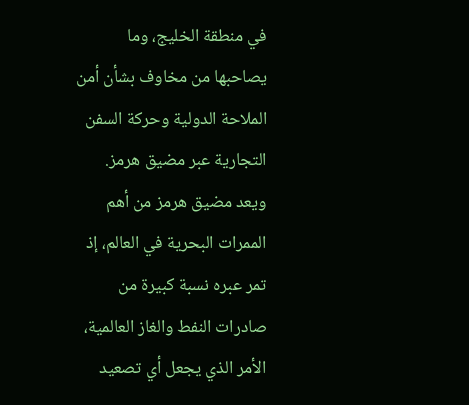في منطقة الخليج، وما يصاحبها من مخاوف بشأن أمن الملاحة الدولية وحركة السفن التجارية عبر مضيق هرمز.
ويعد مضيق هرمز من أهم الممرات البحرية في العالم، إذ تمر عبره نسبة كبيرة من صادرات النفط والغاز العالمية، الأمر الذي يجعل أي تصعيد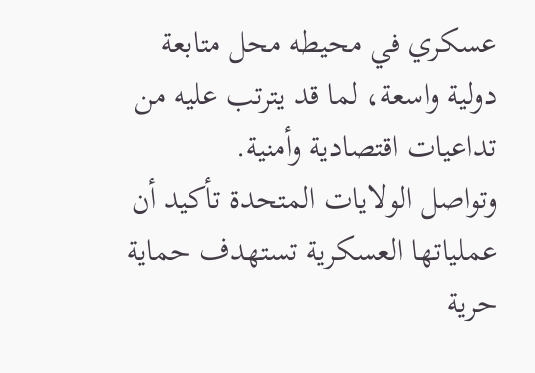عسكري في محيطه محل متابعة دولية واسعة، لما قد يترتب عليه من تداعيات اقتصادية وأمنية.
وتواصل الولايات المتحدة تأكيد أن عملياتها العسكرية تستهدف حماية حرية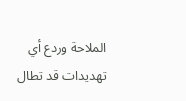الملاحة وردع أي تهديدات قد تطال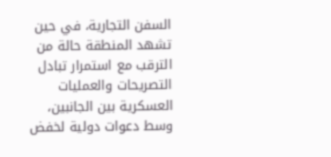السفن التجارية، في حين تشهد المنطقة حالة من الترقب مع استمرار تبادل التصريحات والعمليات العسكرية بين الجانبين، وسط دعوات دولية لخفض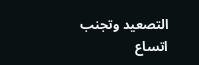التصعيد وتجنب اتساع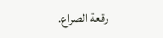رقعة الصراع.